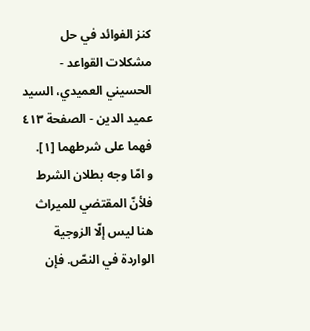كنز الفوائد في حل مشكلات القواعد - الحسيني العميدي، السيد عميد الدين - الصفحة ٤١٣
فهما على شرطهما [١].
و امّا وجه بطلان الشرط فلأنّ المقتضي للميراث هنا ليس إلّا الزوجية الواردة في النصّ. فإن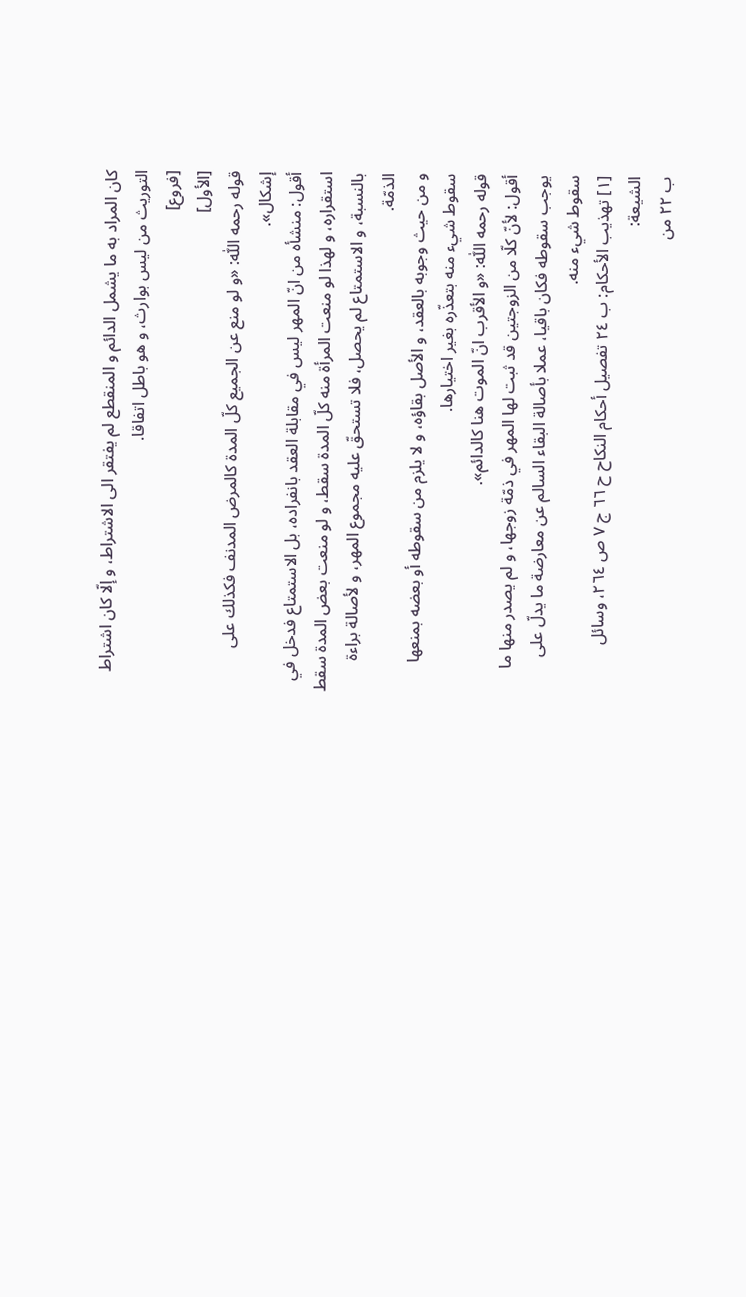كان المراد به ما يشمل الدائم و المنقطع لم يفتقر الى الاشتراط، و إلّا كان اشتراط التوريث من ليس بوارث، و هو باطل اتفاقا.
[فروع]
[الأول]
قوله رحمه اللّٰه: «و لو منع عن الجميع كلّ المدة كالمرض المدنف فكذلك على إشكال».
أقول: منشأه من انّ المهر ليس في مقابلة العقد بانفراده، بل الاستمتاع فدخل في استقراره، و لهذا لو منعت المرأة منه كلّ المدة سقط، و لو منعت بعض المدة سقط بالنسبة، و الاستمتاع لم يحصل، فلا تستحقّ عليه مجموع المهر، و لأصالة براءة الذمّة.
و من حيث وجوبه بالعقد، و الأصل بقاؤه، و لا يلزم من سقوطه أو بعضه بمنعها سقوط شيء منه بتعذّره بغير اختيارها.
قوله رحمه اللّٰه: «و الأقرب انّ الموت هنا كالدائم».
أقول: لأنّ كلّا من الزوجتين قد ثبت لها المهر في ذمّة زوجها، و لم يصدر منها ما يوجب سقوطه فكان باقيا، عملا بأصالة البقاء السالم عن معارضة ما يدلّ على سقوط شيء منه.
[١] تهذيب الأحكام: ب ٢٤ تفصيل أحكام النكاح ح ٦٦ ج ٧ ص ٢٦٤، وسائل الشيعة:
ب ٢٢ من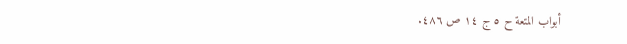أبواب المتعة ح ٥ ج ١٤ ص ٤٨٦.